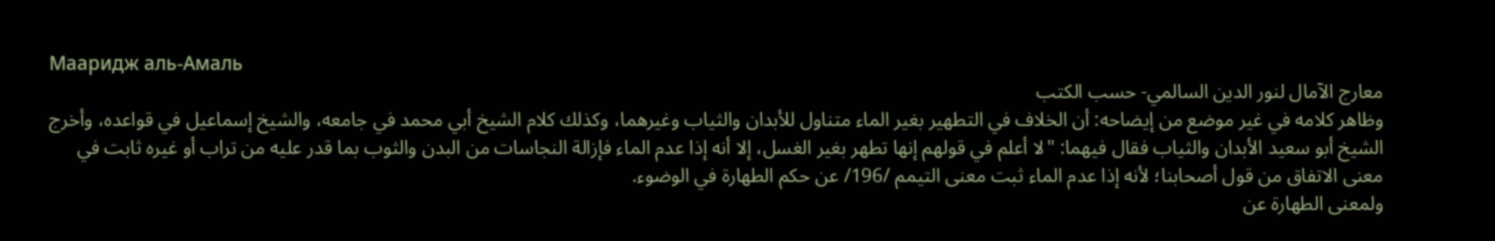Мааридж аль-Амаль
معارج الآمال لنور الدين السالمي- حسب الكتب
وظاهر كلامه في غير موضع من إيضاحه: أن الخلاف في التطهير بغير الماء متناول للأبدان والثياب وغيرهما، وكذلك كلام الشيخ أبي محمد في جامعه، والشيخ إسماعيل في قواعده، وأخرج الشيخ أبو سعيد الأبدان والثياب فقال فيهما: "لا أعلم في قولهم إنها تطهر بغير الغسل، إلا أنه إذا عدم الماء فإزالة النجاسات من البدن والثوب بما قدر عليه من تراب أو غيره ثابت في معنى الاتفاق من قول أصحابنا؛ لأنه إذا عدم الماء ثبت معنى التيمم /196/ عن حكم الطهارة في الوضوء.
ولمعنى الطهارة عن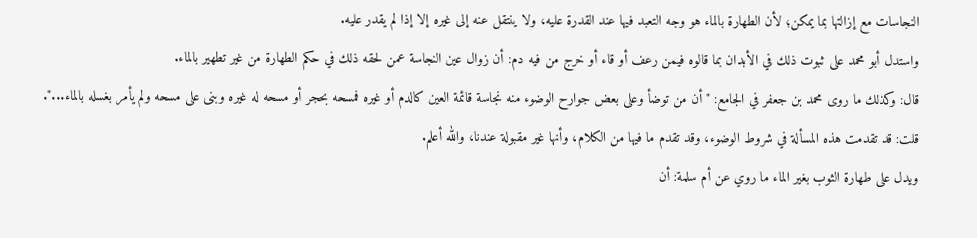النجاسات مع إزالتها بما يمكن؛ لأن الطهارة بالماء هو وجه التعبد فيها عند القدرة عليه، ولا ينتقل عنه إلى غيره إلا إذا لم يقدر عليه.
واستدل أبو محمد على ثبوت ذلك في الأبدان بما قالوه فيمن رعف أو قاء أو خرج من فيه دم: أن زوال عين النجاسة عمن لحقه ذلك في حكم الطهارة من غير تطهير بالماء.
قال: وكذلك ما روى محمد بن جعفر في الجامع: "أن من توضأ وعلى بعض جوارح الوضوء منه نجاسة قائمة العين كالدم أو غيره فمسحه بحجر أو مسحه له غيره وبنى على مسحه ولم يأمر بغسله بالماء...".
قلت: قد تقدمت هذه المسألة في شروط الوضوء، وقد تقدم ما فيها من الكلام، وأنها غير مقبولة عندنا، والله أعلم.
ويدل على طهارة الثوب بغير الماء ما روي عن أم سلمة: أن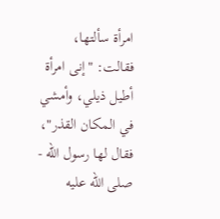امرأة سألتها، فقالت: "إنى امرأة أطيل ذيلي، وأمشي في المكان القذر"، فقال لها رسول الله - صلى الله عليه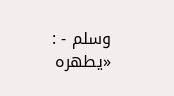وسلم - : «يطهره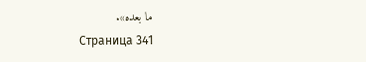ما بعده».
Страница 341